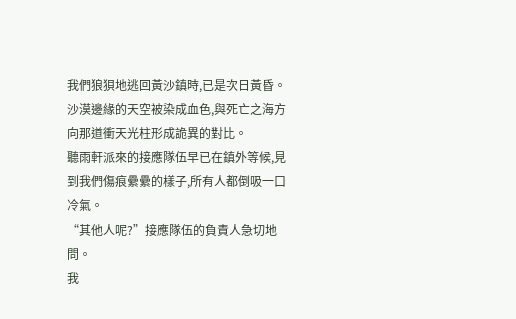我們狼狽地逃回黃沙鎮時,已是次日黃昏。沙漠邊緣的天空被染成血色,與死亡之海方向那道衝天光柱形成詭異的對比。
聽雨軒派來的接應隊伍早已在鎮外等候,見到我們傷痕纍纍的樣子,所有人都倒吸一口冷氣。
“其他人呢?”接應隊伍的負責人急切地問。
我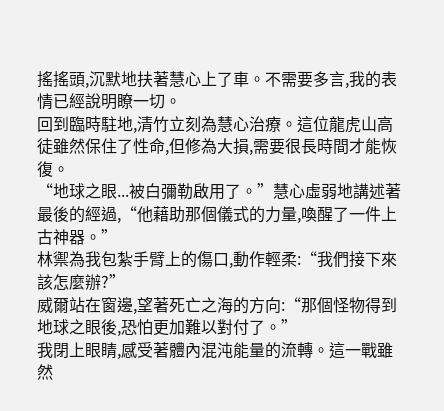搖搖頭,沉默地扶著慧心上了車。不需要多言,我的表情已經說明瞭一切。
回到臨時駐地,清竹立刻為慧心治療。這位龍虎山高徒雖然保住了性命,但修為大損,需要很長時間才能恢復。
“地球之眼...被白彌勒啟用了。”慧心虛弱地講述著最後的經過,“他藉助那個儀式的力量,喚醒了一件上古神器。”
林禦為我包紮手臂上的傷口,動作輕柔:“我們接下來該怎麼辦?”
威爾站在窗邊,望著死亡之海的方向:“那個怪物得到地球之眼後,恐怕更加難以對付了。”
我閉上眼睛,感受著體內混沌能量的流轉。這一戰雖然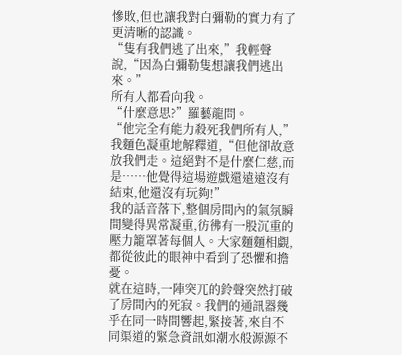慘敗,但也讓我對白彌勒的實力有了更清晰的認識。
“隻有我們逃了出來,”我輕聲說,“因為白彌勒隻想讓我們逃出來。”
所有人都看向我。
“什麼意思?”羅藝龍問。
“他完全有能力殺死我們所有人,”我麵色凝重地解釋道,“但他卻故意放我們走。這絕對不是什麼仁慈,而是……他覺得這場遊戲還遠遠沒有結束,他還沒有玩夠!”
我的話音落下,整個房間內的氣氛瞬間變得異常凝重,彷彿有一股沉重的壓力籠罩著每個人。大家麵麵相覷,都從彼此的眼神中看到了恐懼和擔憂。
就在這時,一陣突兀的鈴聲突然打破了房間內的死寂。我們的通訊器幾乎在同一時間響起,緊接著,來自不同渠道的緊急資訊如潮水般源源不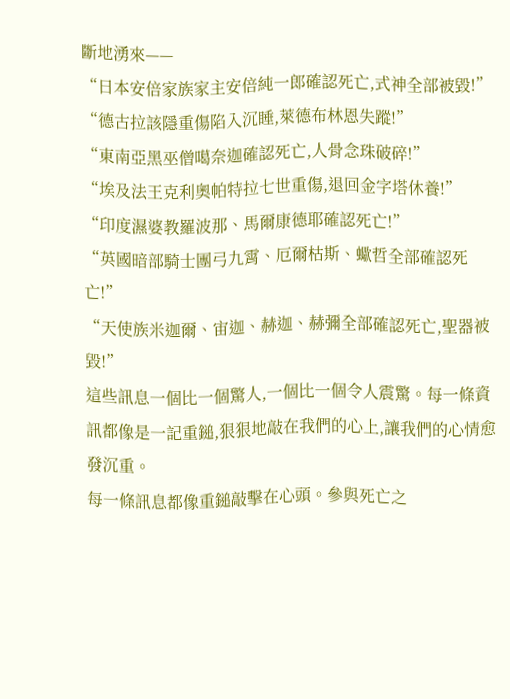斷地湧來——
“日本安倍家族家主安倍純一郎確認死亡,式神全部被毀!”
“德古拉該隱重傷陷入沉睡,萊德布林恩失蹤!”
“東南亞黑巫僧噶奈迦確認死亡,人骨念珠破碎!”
“埃及法王克利奧帕特拉七世重傷,退回金字塔休養!”
“印度濕婆教羅波那、馬爾康德耶確認死亡!”
“英國暗部騎士團弓九霄、厄爾枯斯、蠍哲全部確認死亡!”
“天使族米迦爾、宙迦、赫迦、赫彌全部確認死亡,聖器被毀!”
這些訊息一個比一個驚人,一個比一個令人震驚。每一條資訊都像是一記重鎚,狠狠地敲在我們的心上,讓我們的心情愈發沉重。
每一條訊息都像重鎚敲擊在心頭。參與死亡之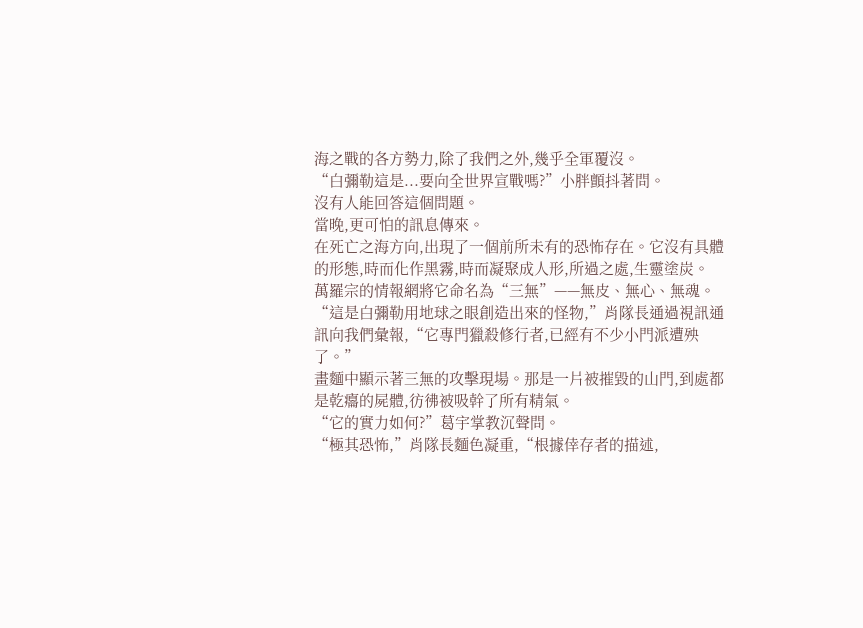海之戰的各方勢力,除了我們之外,幾乎全軍覆沒。
“白彌勒這是...要向全世界宣戰嗎?”小胖顫抖著問。
沒有人能回答這個問題。
當晚,更可怕的訊息傳來。
在死亡之海方向,出現了一個前所未有的恐怖存在。它沒有具體的形態,時而化作黑霧,時而凝聚成人形,所過之處,生靈塗炭。
萬羅宗的情報網將它命名為“三無”——無皮、無心、無魂。
“這是白彌勒用地球之眼創造出來的怪物,”肖隊長通過視訊通訊向我們彙報,“它專門獵殺修行者,已經有不少小門派遭殃了。”
畫麵中顯示著三無的攻擊現場。那是一片被摧毀的山門,到處都是乾癟的屍體,彷彿被吸幹了所有精氣。
“它的實力如何?”葛宇掌教沉聲問。
“極其恐怖,”肖隊長麵色凝重,“根據倖存者的描述,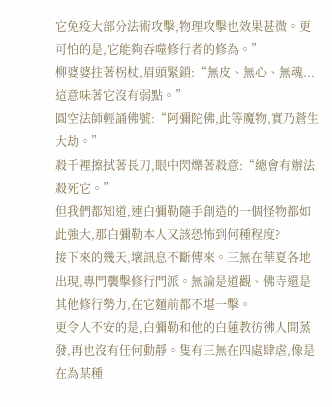它免疫大部分法術攻擊,物理攻擊也效果甚微。更可怕的是,它能夠吞噬修行者的修為。”
柳婆婆拄著柺杖,眉頭緊鎖:“無皮、無心、無魂...這意味著它沒有弱點。”
圓空法師輕誦佛號:“阿彌陀佛,此等魔物,實乃蒼生大劫。”
殺千裡擦拭著長刀,眼中閃爍著殺意:“總會有辦法殺死它。”
但我們都知道,連白彌勒隨手創造的一個怪物都如此強大,那白彌勒本人又該恐怖到何種程度?
接下來的幾天,壞訊息不斷傳來。三無在華夏各地出現,專門襲擊修行門派。無論是道觀、佛寺還是其他修行勢力,在它麵前都不堪一擊。
更令人不安的是,白彌勒和他的白蓮教彷彿人間蒸發,再也沒有任何動靜。隻有三無在四處肆虐,像是在為某種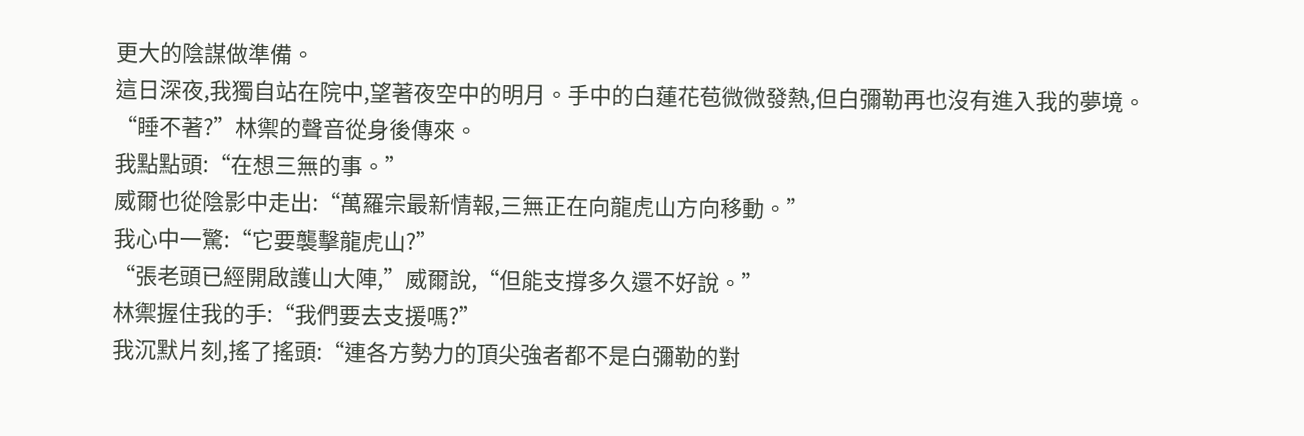更大的陰謀做準備。
這日深夜,我獨自站在院中,望著夜空中的明月。手中的白蓮花苞微微發熱,但白彌勒再也沒有進入我的夢境。
“睡不著?”林禦的聲音從身後傳來。
我點點頭:“在想三無的事。”
威爾也從陰影中走出:“萬羅宗最新情報,三無正在向龍虎山方向移動。”
我心中一驚:“它要襲擊龍虎山?”
“張老頭已經開啟護山大陣,”威爾說,“但能支撐多久還不好說。”
林禦握住我的手:“我們要去支援嗎?”
我沉默片刻,搖了搖頭:“連各方勢力的頂尖強者都不是白彌勒的對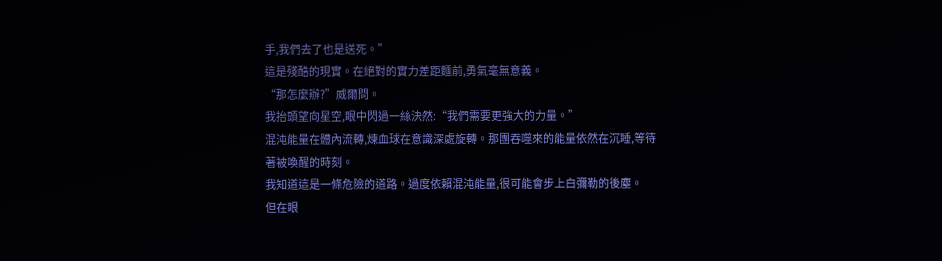手,我們去了也是送死。”
這是殘酷的現實。在絕對的實力差距麵前,勇氣毫無意義。
“那怎麼辦?”威爾問。
我抬頭望向星空,眼中閃過一絲決然:“我們需要更強大的力量。”
混沌能量在體內流轉,煉血球在意識深處旋轉。那團吞噬來的能量依然在沉睡,等待著被喚醒的時刻。
我知道這是一條危險的道路。過度依賴混沌能量,很可能會步上白彌勒的後塵。
但在眼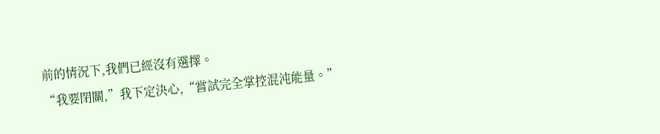前的情況下,我們已經沒有選擇。
“我要閉關,”我下定決心,“嘗試完全掌控混沌能量。”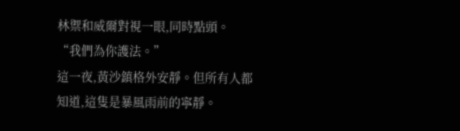林禦和威爾對視一眼,同時點頭。
“我們為你護法。”
這一夜,黃沙鎮格外安靜。但所有人都知道,這隻是暴風雨前的寧靜。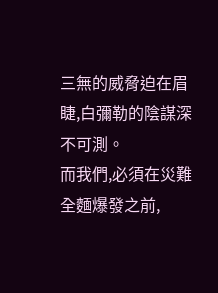三無的威脅迫在眉睫,白彌勒的陰謀深不可測。
而我們,必須在災難全麵爆發之前,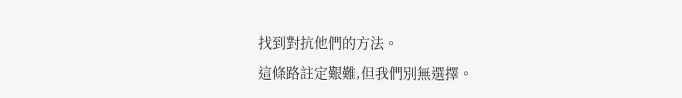找到對抗他們的方法。
這條路註定艱難,但我們別無選擇。